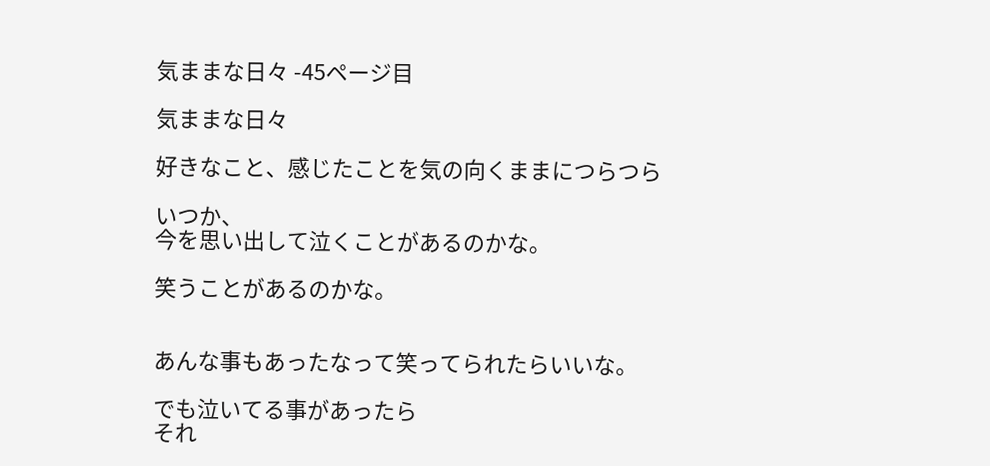気ままな日々 -45ページ目

気ままな日々

好きなこと、感じたことを気の向くままにつらつら

いつか、
今を思い出して泣くことがあるのかな。

笑うことがあるのかな。


あんな事もあったなって笑ってられたらいいな。

でも泣いてる事があったら
それ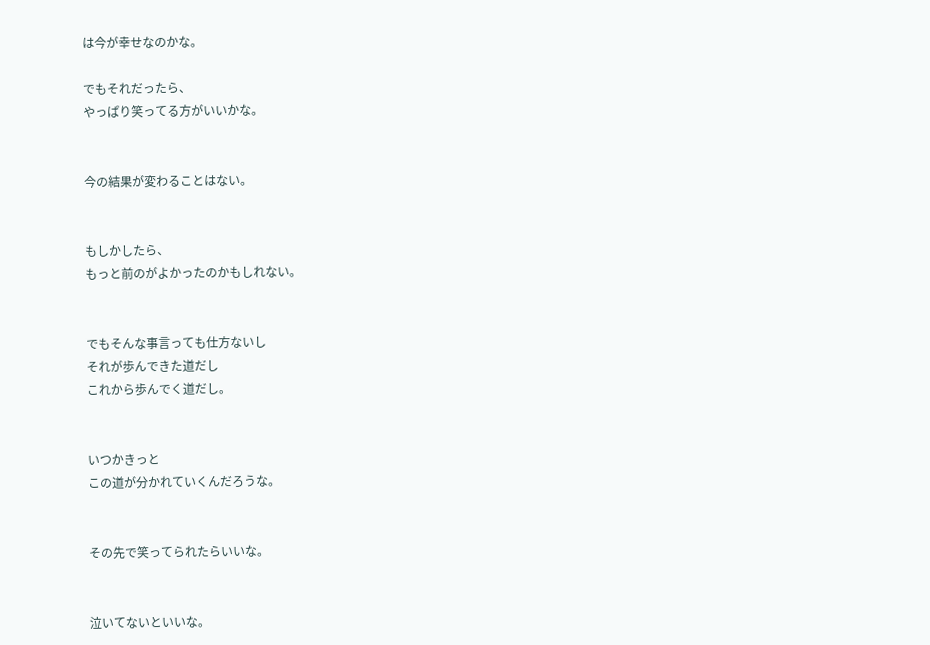は今が幸せなのかな。

でもそれだったら、
やっぱり笑ってる方がいいかな。


今の結果が変わることはない。


もしかしたら、
もっと前のがよかったのかもしれない。


でもそんな事言っても仕方ないし
それが歩んできた道だし
これから歩んでく道だし。


いつかきっと
この道が分かれていくんだろうな。


その先で笑ってられたらいいな。


泣いてないといいな。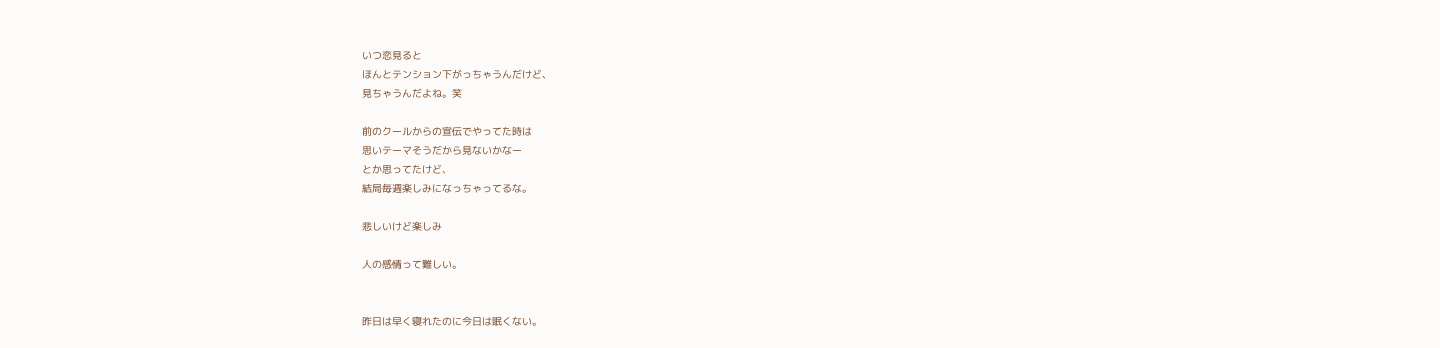いつ恋見ると
ほんとテンション下がっちゃうんだけど、
見ちゃうんだよね。笑

前のクールからの宣伝でやってた時は
思いテーマそうだから見ないかなー
とか思ってたけど、
結局毎週楽しみになっちゃってるな。

悲しいけど楽しみ

人の感情って難しい。


昨日は早く寝れたのに今日は眠くない。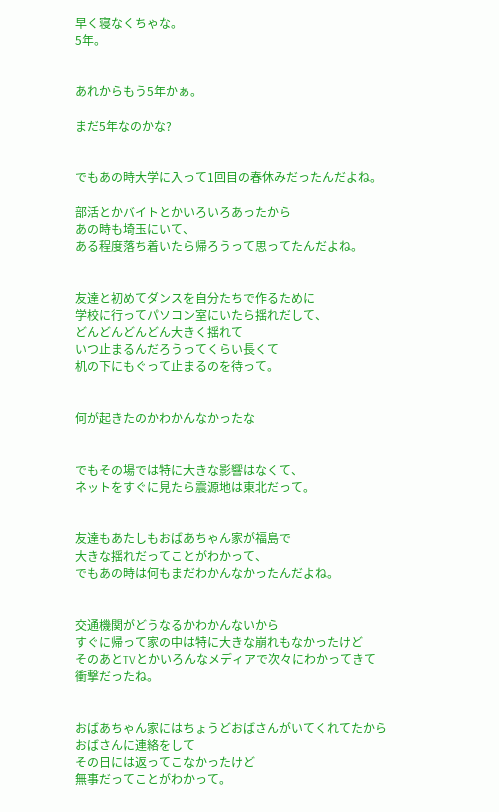早く寝なくちゃな。
5年。


あれからもう5年かぁ。

まだ5年なのかな?


でもあの時大学に入って1回目の春休みだったんだよね。

部活とかバイトとかいろいろあったから
あの時も埼玉にいて、
ある程度落ち着いたら帰ろうって思ってたんだよね。


友達と初めてダンスを自分たちで作るために
学校に行ってパソコン室にいたら揺れだして、
どんどんどんどん大きく揺れて
いつ止まるんだろうってくらい長くて
机の下にもぐって止まるのを待って。


何が起きたのかわかんなかったな


でもその場では特に大きな影響はなくて、
ネットをすぐに見たら震源地は東北だって。


友達もあたしもおばあちゃん家が福島で
大きな揺れだってことがわかって、
でもあの時は何もまだわかんなかったんだよね。


交通機関がどうなるかわかんないから
すぐに帰って家の中は特に大きな崩れもなかったけど
そのあとTVとかいろんなメディアで次々にわかってきて
衝撃だったね。


おばあちゃん家にはちょうどおばさんがいてくれてたから
おばさんに連絡をして
その日には返ってこなかったけど
無事だってことがわかって。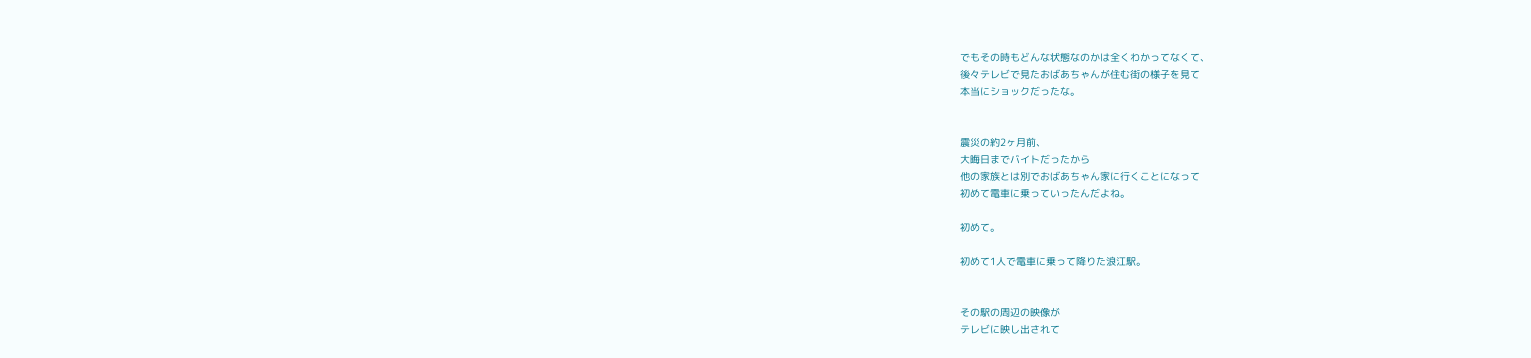でもその時もどんな状態なのかは全くわかってなくて、
後々テレビで見たおばあちゃんが住む街の様子を見て
本当にショックだったな。


震災の約2ヶ月前、
大晦日までバイトだったから
他の家族とは別でおばあちゃん家に行くことになって
初めて電車に乗っていったんだよね。

初めて。

初めて1人で電車に乗って降りた浪江駅。


その駅の周辺の映像が
テレビに映し出されて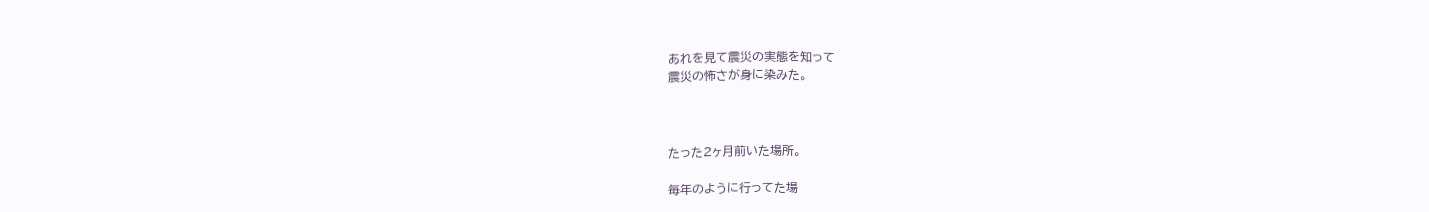あれを見て震災の実態を知って
震災の怖さが身に染みた。



たった2ヶ月前いた場所。

毎年のように行ってた場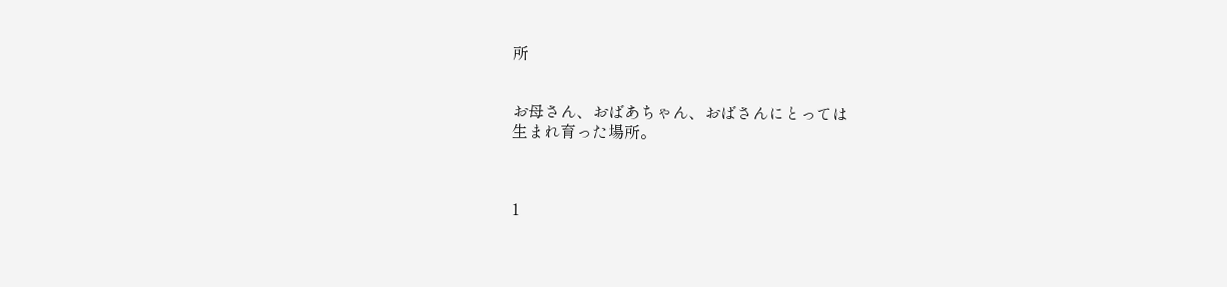所


お母さん、おばあちゃん、おばさんにとっては
生まれ育った場所。



1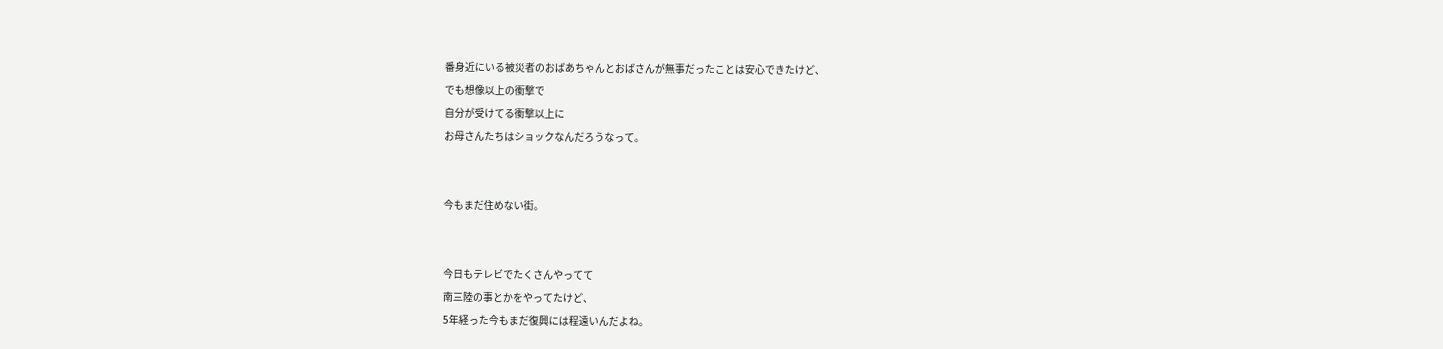番身近にいる被災者のおばあちゃんとおばさんが無事だったことは安心できたけど、
でも想像以上の衝撃で
自分が受けてる衝撃以上に
お母さんたちはショックなんだろうなって。


今もまだ住めない街。


今日もテレビでたくさんやってて
南三陸の事とかをやってたけど、
5年経った今もまだ復興には程遠いんだよね。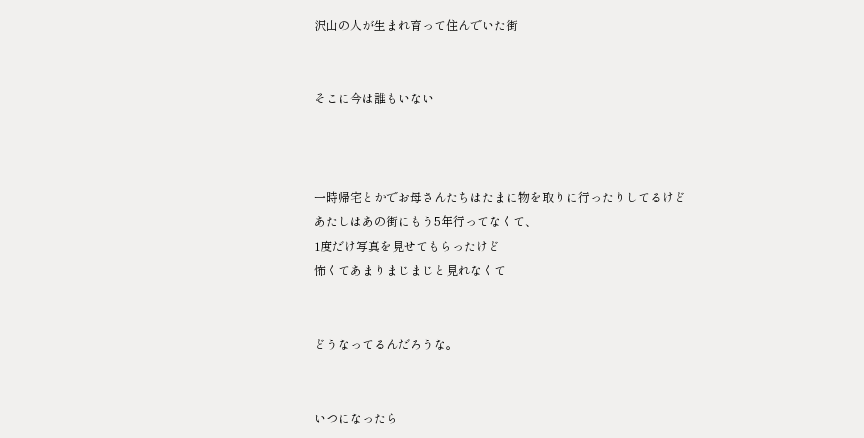沢山の人が生まれ育って住んでいた街


そこに今は誰もいない



一時帰宅とかでお母さんたちはたまに物を取りに行ったりしてるけど
あたしはあの街にもう5年行ってなくて、
1度だけ写真を見せてもらったけど
怖くてあまりまじまじと見れなくて


どうなってるんだろうな。


いつになったら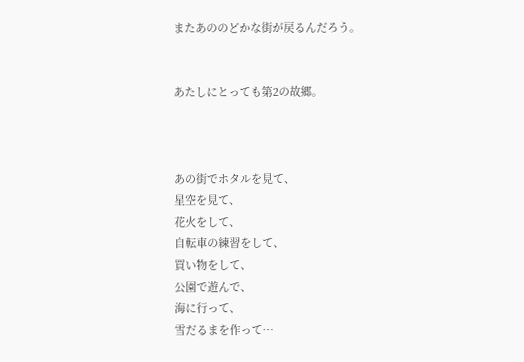またあののどかな街が戻るんだろう。


あたしにとっても第2の故郷。



あの街でホタルを見て、
星空を見て、
花火をして、
自転車の練習をして、
買い物をして、
公園で遊んで、
海に行って、
雪だるまを作って…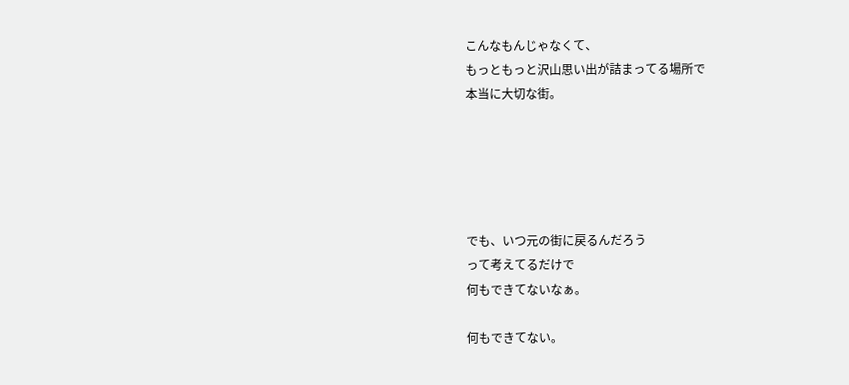こんなもんじゃなくて、
もっともっと沢山思い出が詰まってる場所で
本当に大切な街。





でも、いつ元の街に戻るんだろう
って考えてるだけで
何もできてないなぁ。

何もできてない。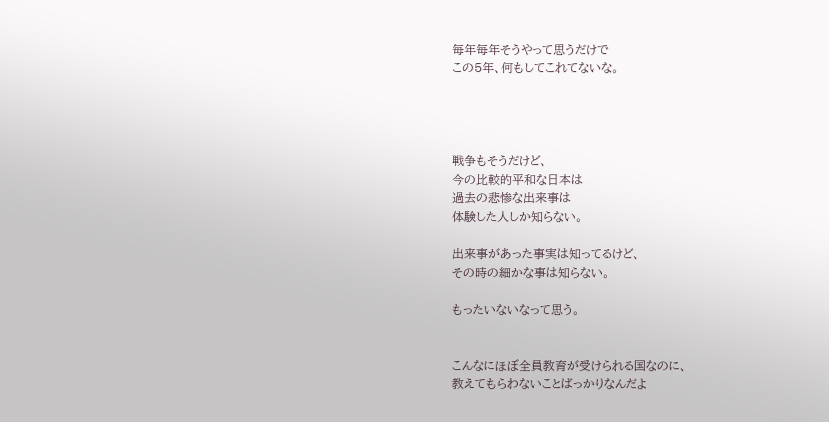毎年毎年そうやって思うだけで
この5年、何もしてこれてないな。




戦争もそうだけど、
今の比較的平和な日本は
過去の悲惨な出来事は
体験した人しか知らない。

出来事があった事実は知ってるけど、
その時の細かな事は知らない。

もったいないなって思う。


こんなにほぼ全員教育が受けられる国なのに、
教えてもらわないことばっかりなんだよ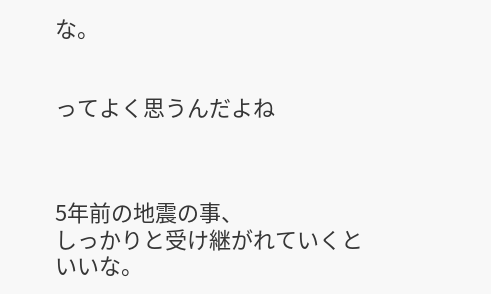な。


ってよく思うんだよね



5年前の地震の事、
しっかりと受け継がれていくといいな。